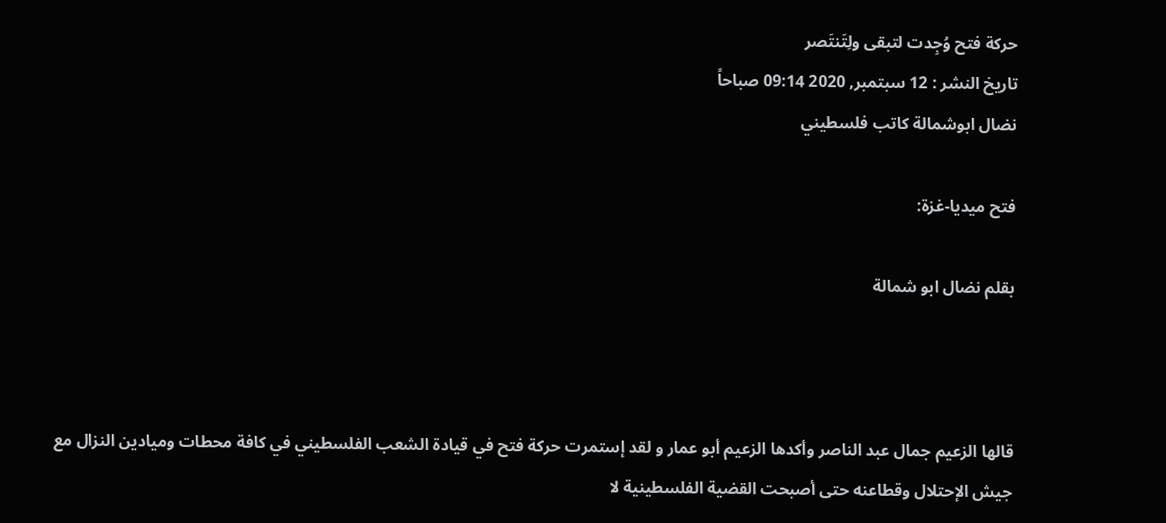حركة فتح وُجِدت لتبقى ولِتَنتَصر
تاريخ النشر : 12 سبتمبر, 2020 09:14 صباحاً
نضال ابوشمالة كاتب فلسطيني

فتح ميديا-غزة:

بقلم نضال ابو شمالة



قالها الزعيم جمال عبد الناصر وأكدها الزعيم أبو عمار و لقد إستمرت حركة فتح في قيادة الشعب الفلسطيني في كافة محطات وميادين النزال مع جيش الإحتلال وقطاعنه حتى أصبحت القضية الفلسطينية لا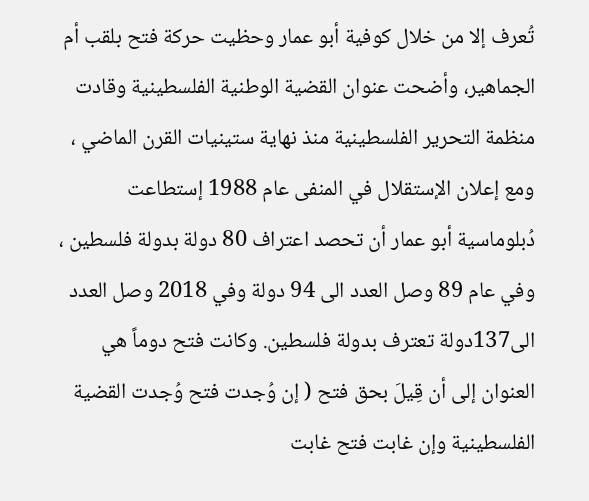تُعرف إلا من خلال كوفية أبو عمار وحظيت حركة فتح بلقب أم الجماهير، وأضحت عنوان القضية الوطنية الفلسطينية وقادت منظمة التحرير الفلسطينية منذ نهاية ستينيات القرن الماضي ، ومع إعلان الإستقلال في المنفى عام 1988 إستطاعت دُبلوماسية أبو عمار أن تحصد اعتراف 80 دولة بدولة فلسطين ، وفي عام 89 وصل العدد الى 94 دولة وفي 2018 وصل العدد الى137دولة تعترف بدولة فلسطين. وكانت فتح دوماً هي العنوان إلى أن قِيلَ بحق فتح ( إن وُجدت فتح وُجدت القضية الفلسطينية وإن غابت فتح غابت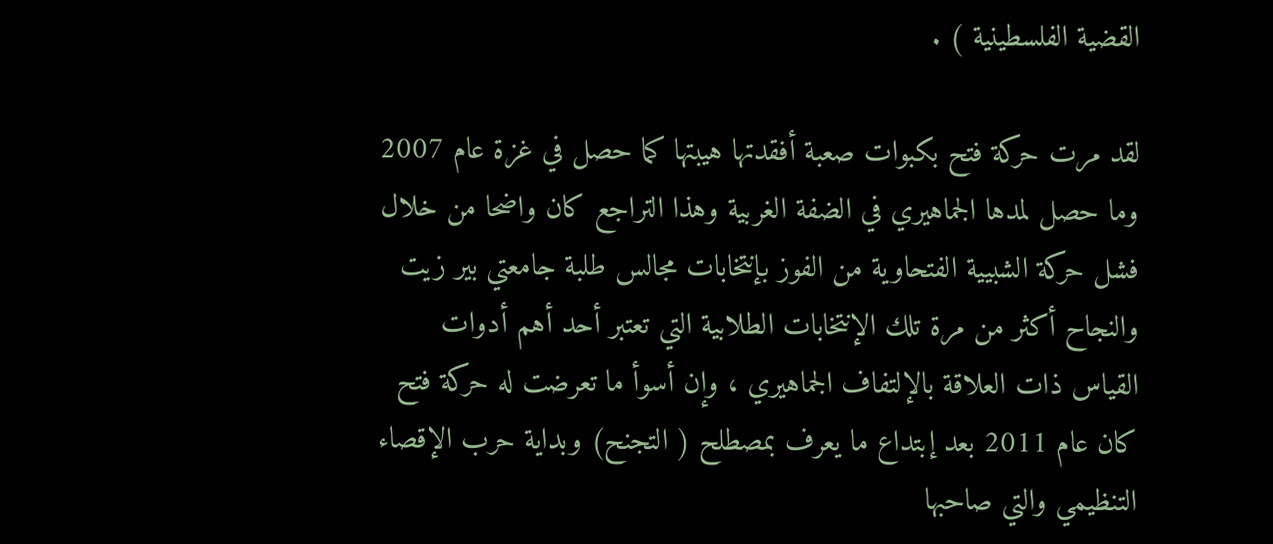القضية الفلسطينية ) .

لقد مرت حركة فتح بكبوات صعبة أفقدتها هيبتها كما حصل في غزة عام 2007 وما حصل لمدها الجماهيري في الضفة الغربية وهذا التراجع كان واضحا من خلال فشل حركة الشبيية الفتحاوية من الفوز بإنتخابات مجالس طلبة جامعتي بير زيت والنجاح أكثر من مرة تلك الإنتخابات الطلابية التي تعتبر أحد أهم أدوات القياس ذات العلاقة بالإلتفاف الجماهيري ، وإن أسوأ ما تعرضت له حركة فتح كان عام 2011 بعد إبتداع ما يعرف بمصطلح ( التجنح) وبداية حرب الإقصاء التنظيمي والتي صاحبها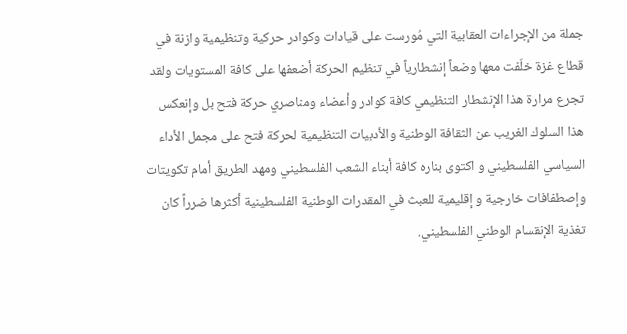جملة من الإجراءات العقابية التي مُورست على قيادات وكوادر حركية وتنظيمية وازنة في قطاع غزة خلّفت معها وضعاً إنشطارياً في تنظيم الحركة أضعفها على كافة المستويات ولقد تجرع مرارة هذا الإنشطار التنظيمي كافة كوادر وأعضاء ومناصري حركة فتح بل وإنعكس هذا السلوك الغريب عن الثقافة الوطنية والأدبيات التنظيمية لحركة فتح على مجمل الأداء السياسي الفلسطيني و اكتوى بناره كافة أبناء الشعب الفلسطيني ومهد الطريق أمام تكويتات وإصطفافات خارجية و إقليمية للعبث في المقدرات الوطنية الفلسطينية أكثرها ضرراً كان تغذية الإنقسام الوطني الفلسطيني.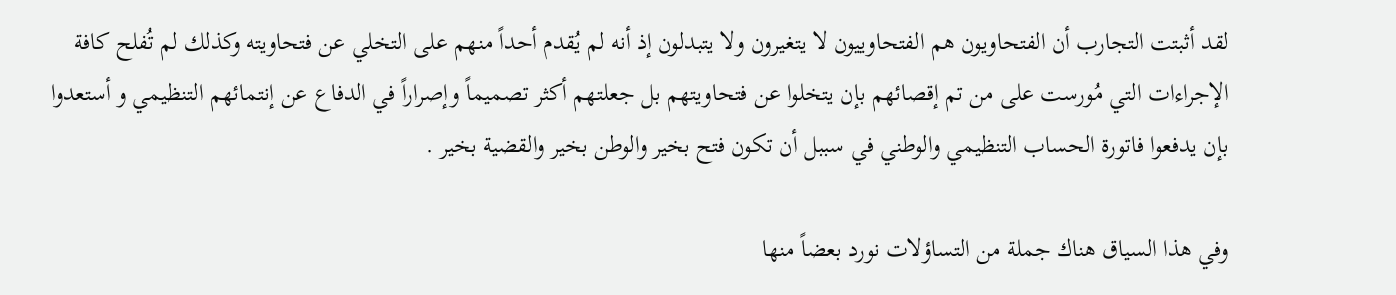لقد أثبتت التجارب أن الفتحاويون هم الفتحاوييون لا يتغيرون ولا يتبدلون إذ أنه لم يُقدم أحداً منهم على التخلي عن فتحاويته وكذلك لم تُفلح كافة الإجراءات التي مُورست على من تم إقصائهم بإن يتخلوا عن فتحاويتهم بل جعلتهم أكثر تصميماً وإصراراً في الدفاع عن إنتمائهم التنظيمي و أستعدوا بإن يدفعوا فاتورة الحساب التنظيمي والوطني في سببل أن تكون فتح بخير والوطن بخير والقضية بخير .

وفي هذا السياق هناك جملة من التساؤلات نورد بعضاً منها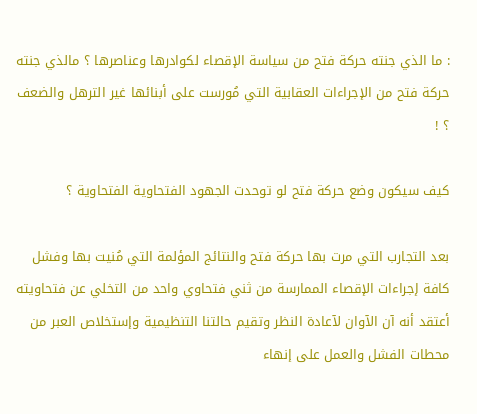: ما الذي جنته حركة فتح من سياسة الإقصاء لكوادرها وعناصرها ؟ مالذي جنته حركة فتح من الإجراءات العقابية التي مُورست على أبنائها غير الترهل والضعف ؟ !

كيف سيكون وضع حركة فتح لو توحدت الجهود الفتحاوية الفتحاوية ؟

بعد التجارب التي مرت بها حركة فتح والنتائج المؤلمة التي مُنيت بها وفشل كافة إجراءات الإقصاء الممارسة من ثني فتحاوي واحد من التخلي عن فتحاويته أعتقد أنه آن الآوان لآعادة النظر وتقيم حالتنا التنظيمية وإستخلاص العبر من محطات الفشل والعمل على إنهاء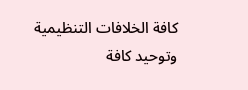كافة الخلافات التنظيمية وتوحيد كافة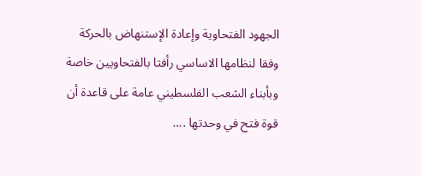الجهود الفتحاوية وإعادة الإستنهاض بالحركة وفقا لنظامها الاساسي رأفتا بالفتحاويين خاصة وبأبناء الشعب الفلسطيني عامة على قاعدة أن قوة فتح في وحدتها ....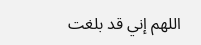اللهم إني قد بلغت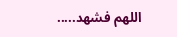اللهم فشهد.....